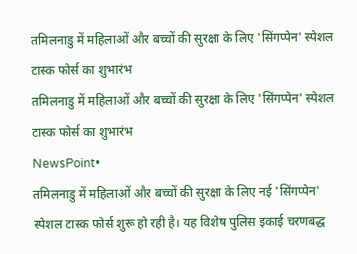तमिलनाडु में महिलाओं और बच्चों की सुरक्षा के लिए 'सिंगप्पेन' स्पेशल टास्क फोर्स का शुभारंभ
तमिलनाडु में महिलाओं और बच्चों की सुरक्षा के लिए 'सिंगप्पेन' स्पेशल टास्क फोर्स का शुभारंभ
NewsPoint•
तमिलनाडु में महिलाओं और बच्चों की सुरक्षा के लिए नई 'सिंगप्पेन' स्पेशल टास्क फोर्स शुरू हो रही है। यह विशेष पुलिस इकाई चरणबद्ध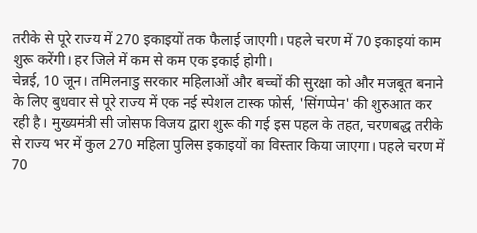तरीके से पूरे राज्य में 270 इकाइयों तक फैलाई जाएगी। पहले चरण में 70 इकाइयां काम शुरू करेंगी। हर जिले में कम से कम एक इकाई होगी।
चेन्नई, 10 जून। तमिलनाडु सरकार महिलाओं और बच्चों की सुरक्षा को और मजबूत बनाने के लिए बुधवार से पूरे राज्य में एक नई स्पेशल टास्क फोर्स, 'सिंगप्पेन' की शुरुआत कर रही है। मुख्यमंत्री सी जोसफ विजय द्वारा शुरू की गई इस पहल के तहत, चरणबद्ध तरीके से राज्य भर में कुल 270 महिला पुलिस इकाइयों का विस्तार किया जाएगा। पहले चरण में 70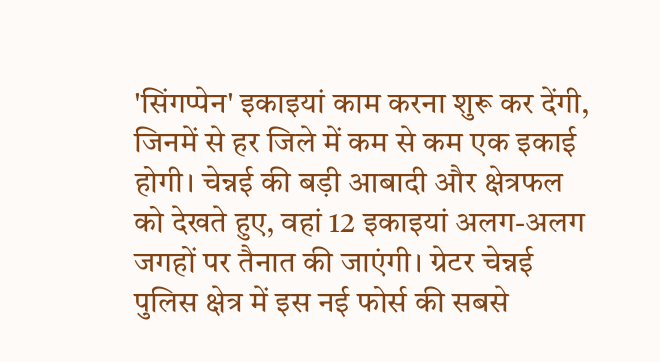'सिंगप्पेन' इकाइयां काम करना शुरू कर देंगी, जिनमें से हर जिले में कम से कम एक इकाई होगी। चेन्नई की बड़ी आबादी और क्षेत्रफल को देखते हुए, वहां 12 इकाइयां अलग-अलग जगहों पर तैनात की जाएंगी। ग्रेटर चेन्नई पुलिस क्षेत्र में इस नई फोर्स की सबसे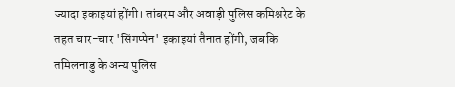ज्यादा इकाइयां होंगी। तांबरम और अवाड़ी पुलिस कमिश्नरेट के तहत चार-चार 'सिंगप्पेन' इकाइयां तैनात होंगी, जबकि तमिलनाडु के अन्य पुलिस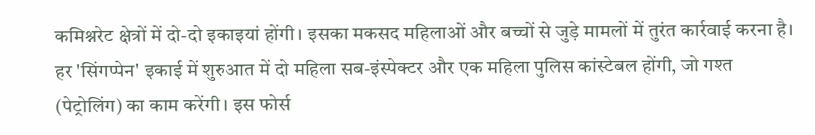कमिश्नरेट क्षेत्रों में दो-दो इकाइयां होंगी। इसका मकसद महिलाओं और बच्चों से जुड़े मामलों में तुरंत कार्रवाई करना है।
हर 'सिंगप्पेन' इकाई में शुरुआत में दो महिला सब-इंस्पेक्टर और एक महिला पुलिस कांस्टेबल होंगी, जो गश्त (पेट्रोलिंग) का काम करेंगी। इस फोर्स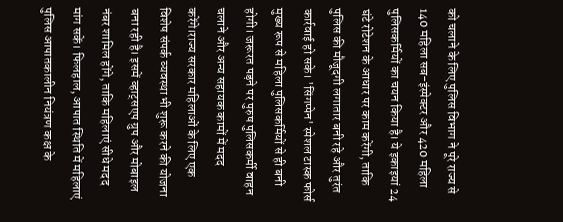को चलाने के लिए पुलिस विभाग ने पूरे राज्य से 140 महिला सब-इंस्पेक्टर और 420 महिला पुलिसकर्मियों का चयन किया है। ये इकाइयां 24 घंटे रोटेशन के आधार पर काम करेंगी, ताकि पुलिस की मौजूदगी लगातार बनी रहे और तुरंत कार्रवाई हो सके। 'सिंगप्पेन' स्पेशल टास्क फोर्स मुख्य रूप से महिला पुलिसकर्मियों से ही बनी होगी। जरूरत पड़ने पर पुरुष पुलिसकर्मी वाहन चलाने और अन्य सहायक कामों में मदद करेंगे।राज्य सरकार महिलाओं के लिए एक विशेष संपर्क व्यवस्था भी शुरू करने की योजना बना रही है। इसमें व्हाट्सएप ग्रुप और मोबाइल नंबर शामिल होंगे, ताकि महिलाएं सीधे मदद मांग सकें। फिलहाल, आपात स्थिति में महिलाएं पुलिस आपातकालीन नियंत्रण कक्ष के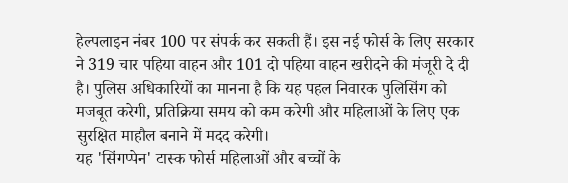हेल्पलाइन नंबर 100 पर संपर्क कर सकती हैं। इस नई फोर्स के लिए सरकार ने 319 चार पहिया वाहन और 101 दो पहिया वाहन खरीदने की मंजूरी दे दी है। पुलिस अधिकारियों का मानना है कि यह पहल निवारक पुलिसिंग को मजबूत करेगी, प्रतिक्रिया समय को कम करेगी और महिलाओं के लिए एक सुरक्षित माहौल बनाने में मदद करेगी।
यह 'सिंगप्पेन' टास्क फोर्स महिलाओं और बच्चों के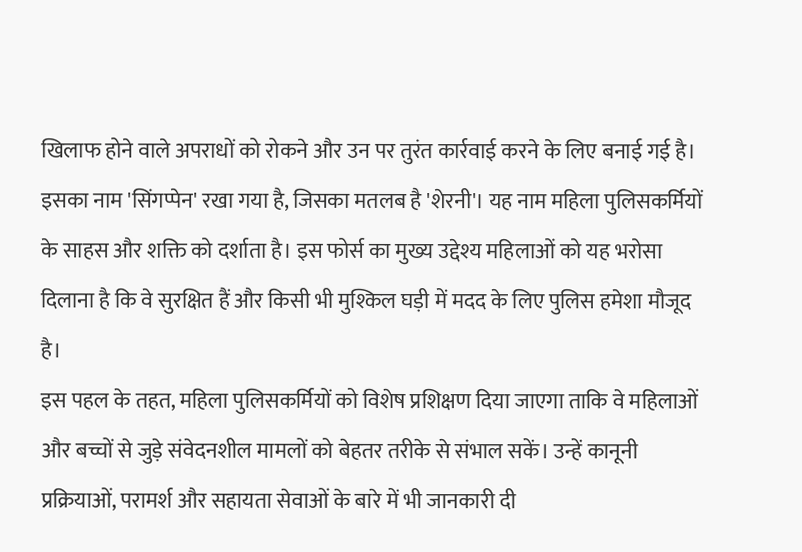खिलाफ होने वाले अपराधों को रोकने और उन पर तुरंत कार्रवाई करने के लिए बनाई गई है। इसका नाम 'सिंगप्पेन' रखा गया है, जिसका मतलब है 'शेरनी'। यह नाम महिला पुलिसकर्मियों के साहस और शक्ति को दर्शाता है। इस फोर्स का मुख्य उद्देश्य महिलाओं को यह भरोसा दिलाना है कि वे सुरक्षित हैं और किसी भी मुश्किल घड़ी में मदद के लिए पुलिस हमेशा मौजूद है।
इस पहल के तहत, महिला पुलिसकर्मियों को विशेष प्रशिक्षण दिया जाएगा ताकि वे महिलाओं और बच्चों से जुड़े संवेदनशील मामलों को बेहतर तरीके से संभाल सकें। उन्हें कानूनी प्रक्रियाओं, परामर्श और सहायता सेवाओं के बारे में भी जानकारी दी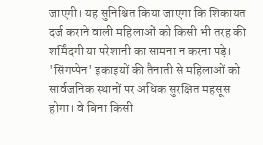जाएगी। यह सुनिश्चित किया जाएगा कि शिकायत दर्ज कराने वाली महिलाओं को किसी भी तरह की शर्मिंदगी या परेशानी का सामना न करना पड़े।
'सिंगप्पेन' इकाइयों की तैनाती से महिलाओं को सार्वजनिक स्थानों पर अधिक सुरक्षित महसूस होगा। वे बिना किसी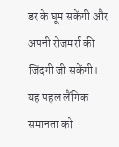डर के घूम सकेंगी और अपनी रोजमर्रा की जिंदगी जी सकेंगी। यह पहल लैंगिक समानता को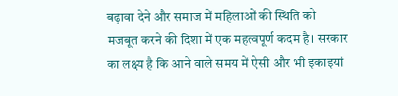बढ़ावा देने और समाज में महिलाओं की स्थिति को मजबूत करने की दिशा में एक महत्वपूर्ण कदम है। सरकार का लक्ष्य है कि आने वाले समय में ऐसी और भी इकाइयां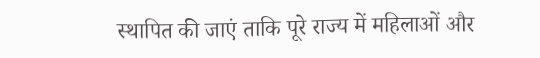स्थापित की जाएं ताकि पूरे राज्य में महिलाओं और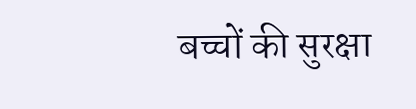बच्चों की सुरक्षा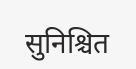सुनिश्चित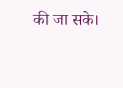की जा सके।